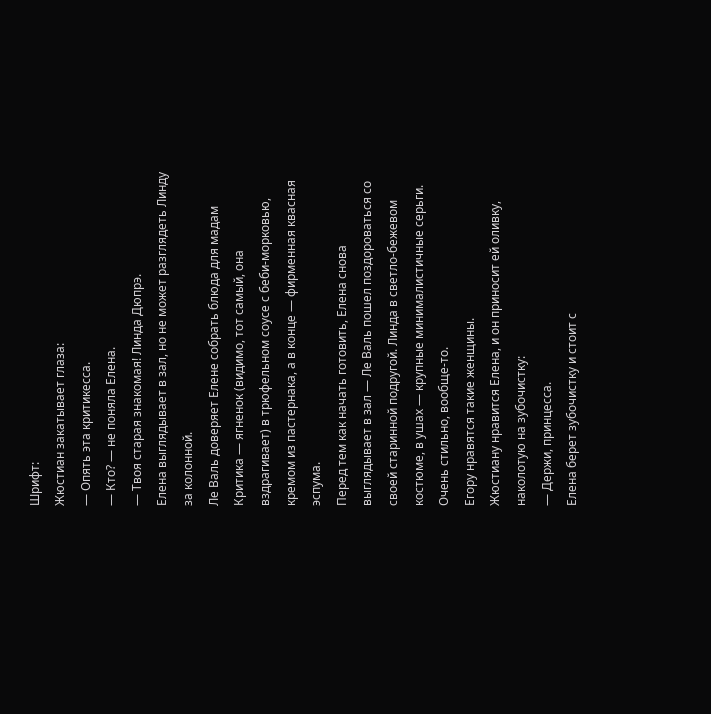Шрифт:
Жюстиан закатывает глаза:
— Опять эта критикесса.
— Кто? — не поняла Елена.
— Твоя старая знакомая! Линда Дюпрэ.
Елена выглядывает в зал, но не может разглядеть Линду за колонной.
Ле Валь доверяет Елене собрать блюда для мадам Критика — ягненок (видимо, тот самый, она вздрагивает) в трюфельном соусе с беби-морковью, кремом из пастернака, а в конце — фирменная квасная эспума.
Перед тем как начать готовить, Елена снова выглядывает в зал — Ле Валь пошел поздороваться со своей старинной подругой. Линда в светло-бежевом костюме, в ушах — крупные минималистичные серьги. Очень стильно, вообще-то.
Егору нравятся такие женщины.
Жюстиану нравится Елена, и он приносит ей оливку, наколотую на зубочистку:
— Держи, принцесса.
Елена берет зубочистку и стоит с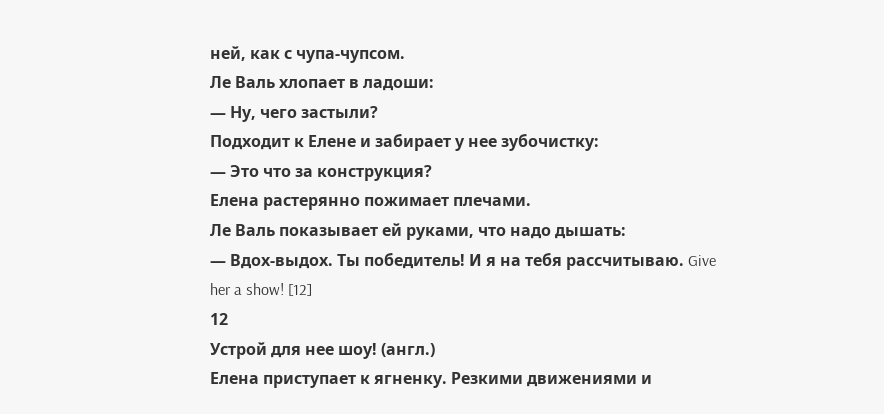ней, как с чупа-чупсом.
Ле Валь хлопает в ладоши:
— Ну, чего застыли?
Подходит к Елене и забирает у нее зубочистку:
— Это что за конструкция?
Елена растерянно пожимает плечами.
Ле Валь показывает ей руками, что надо дышать:
— Вдох-выдох. Ты победитель! И я на тебя рассчитываю. Give her a show! [12]
12
Устрой для нее шоу! (англ.)
Елена приступает к ягненку. Резкими движениями и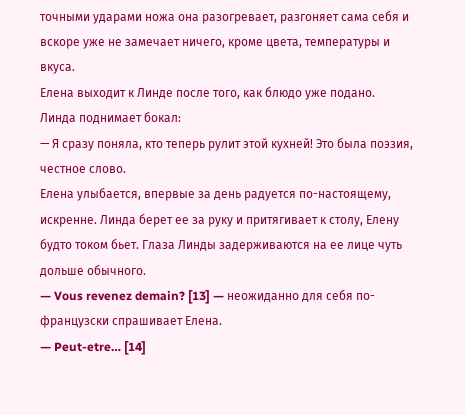точными ударами ножа она разогревает, разгоняет сама себя и вскоре уже не замечает ничего, кроме цвета, температуры и вкуса.
Елена выходит к Линде после того, как блюдо уже подано.
Линда поднимает бокал:
— Я сразу поняла, кто теперь рулит этой кухней! Это была поэзия, честное слово.
Елена улыбается, впервые за день радуется по-настоящему, искренне. Линда берет ее за руку и притягивает к столу, Елену будто током бьет. Глаза Линды задерживаются на ее лице чуть дольше обычного.
— Vous revenez demain? [13] — неожиданно для себя по-французски спрашивает Елена.
— Peut-etre… [14]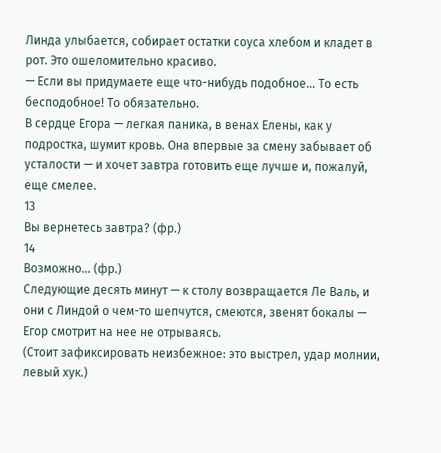Линда улыбается, собирает остатки соуса хлебом и кладет в рот. Это ошеломительно красиво.
— Если вы придумаете еще что-нибудь подобное… То есть бесподобное! То обязательно.
В сердце Егора — легкая паника, в венах Елены, как у подростка, шумит кровь. Она впервые за смену забывает об усталости — и хочет завтра готовить еще лучше и, пожалуй, еще смелее.
13
Вы вернетесь завтра? (фр.)
14
Возможно… (фр.)
Следующие десять минут — к столу возвращается Ле Валь, и они с Линдой о чем-то шепчутся, смеются, звенят бокалы — Егор смотрит на нее не отрываясь.
(Стоит зафиксировать неизбежное: это выстрел, удар молнии, левый хук.)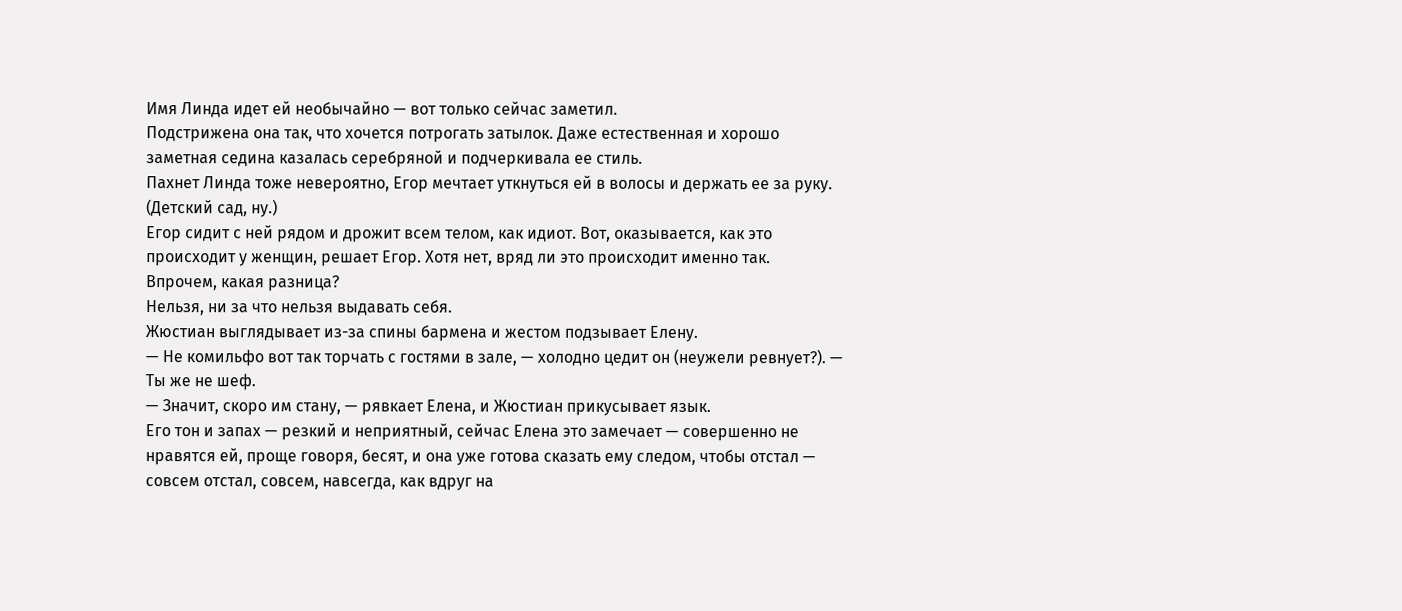Имя Линда идет ей необычайно — вот только сейчас заметил.
Подстрижена она так, что хочется потрогать затылок. Даже естественная и хорошо заметная седина казалась серебряной и подчеркивала ее стиль.
Пахнет Линда тоже невероятно, Егор мечтает уткнуться ей в волосы и держать ее за руку.
(Детский сад, ну.)
Егор сидит с ней рядом и дрожит всем телом, как идиот. Вот, оказывается, как это происходит у женщин, решает Егор. Хотя нет, вряд ли это происходит именно так.
Впрочем, какая разница?
Нельзя, ни за что нельзя выдавать себя.
Жюстиан выглядывает из-за спины бармена и жестом подзывает Елену.
— Не комильфо вот так торчать с гостями в зале, — холодно цедит он (неужели ревнует?). — Ты же не шеф.
— Значит, скоро им стану, — рявкает Елена, и Жюстиан прикусывает язык.
Его тон и запах — резкий и неприятный, сейчас Елена это замечает — совершенно не нравятся ей, проще говоря, бесят, и она уже готова сказать ему следом, чтобы отстал — совсем отстал, совсем, навсегда, как вдруг на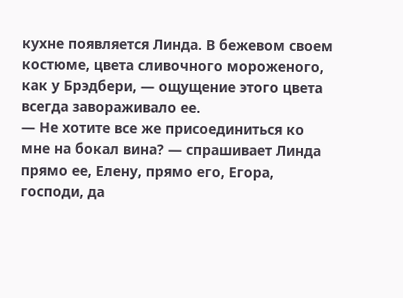кухне появляется Линда. В бежевом своем костюме, цвета сливочного мороженого, как у Брэдбери, — ощущение этого цвета всегда завораживало ее.
— Не хотите все же присоединиться ко мне на бокал вина? — спрашивает Линда прямо ее, Елену, прямо его, Егора, господи, да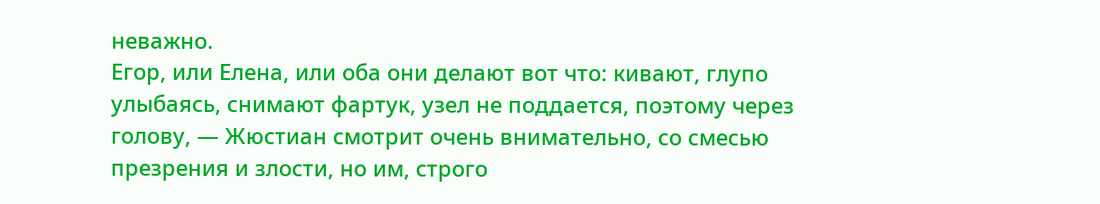неважно.
Егор, или Елена, или оба они делают вот что: кивают, глупо улыбаясь, снимают фартук, узел не поддается, поэтому через голову, — Жюстиан смотрит очень внимательно, со смесью презрения и злости, но им, строго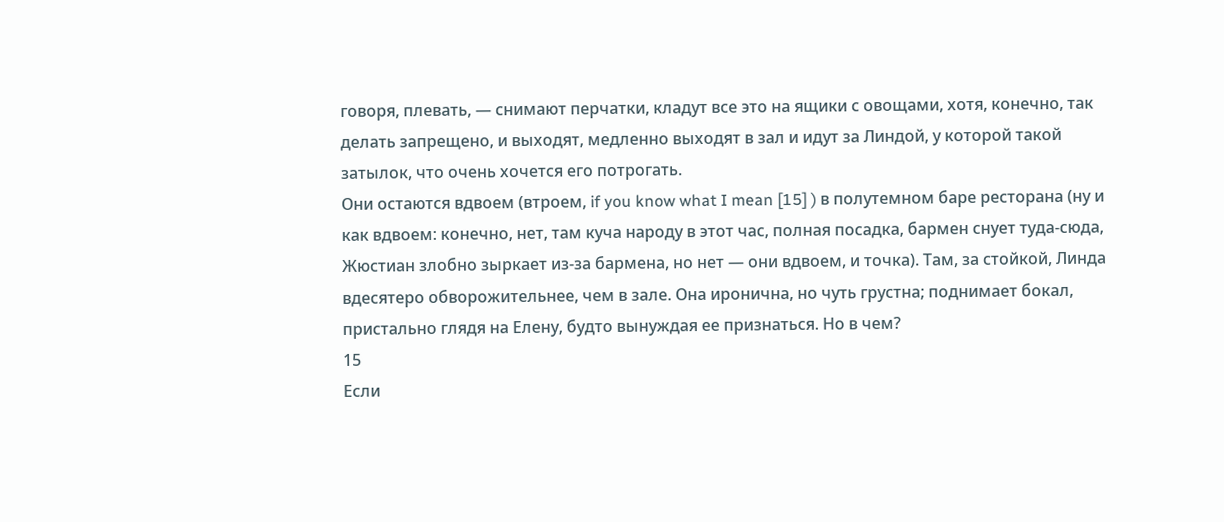говоря, плевать, — снимают перчатки, кладут все это на ящики с овощами, хотя, конечно, так делать запрещено, и выходят, медленно выходят в зал и идут за Линдой, у которой такой затылок, что очень хочется его потрогать.
Они остаются вдвоем (втроем, if you know what I mean [15] ) в полутемном баре ресторана (ну и как вдвоем: конечно, нет, там куча народу в этот час, полная посадка, бармен снует туда-сюда, Жюстиан злобно зыркает из-за бармена, но нет — они вдвоем, и точка). Там, за стойкой, Линда вдесятеро обворожительнее, чем в зале. Она иронична, но чуть грустна; поднимает бокал, пристально глядя на Елену, будто вынуждая ее признаться. Но в чем?
15
Если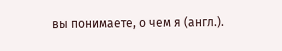вы понимаете, о чем я (англ.).